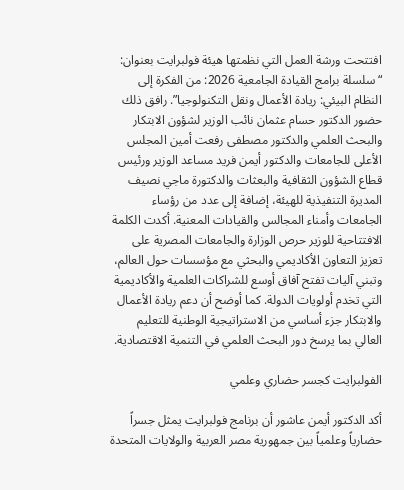افتتحت ورشة العمل التي نظمتها هيئة فولبرايت بعنوان: “سلسلة برامج القيادة الجامعية 2026: من الفكرة إلى النظام البيئي: ريادة الأعمال ونقل التكنولوجيا”. رافق ذلك حضور الدكتور حسام عثمان نائب الوزير لشؤون الابتكار والبحث العلمي والدكتور مصطفى رفعت أمين المجلس الأعلى للجامعات والدكتور أيمن فريد مساعد الوزير ورئيس قطاع الشؤون الثقافية والبعثات والدكتورة ماجي نصيف المديرة التنفيذية للهيئة، إضافة إلى عدد من رؤساء الجامعات وأمناء المجالس والقيادات المعنية. أكدت الكلمة الافتتاحية للوزير حرص الوزارة والجامعات المصرية على تعزيز التعاون الأكاديمي والبحثي مع مؤسسات حول العالم، وتبني آليات تفتح آفاق أوسع للشراكات العلمية والأكاديمية التي تخدم أولويات الدولة. كما أوضح أن دعم ريادة الأعمال والابتكار جزء أساسي من الاستراتيجية الوطنية للتعليم العالي بما يرسخ دور البحث العلمي في التنمية الاقتصادية.

الفولبرايت كجسر حضاري وعلمي

أكد الدكتور أيمن عاشور أن برنامج فولبرايت يمثل جسراً حضارياً وعلمياً بين جمهورية مصر العربية والولايات المتحدة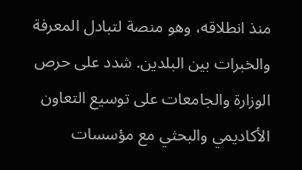منذ انطلاقه، وهو منصة لتبادل المعرفة والخبرات بين البلدين. شدد على حرص الوزارة والجامعات على توسيع التعاون الأكاديمي والبحثي مع مؤسسات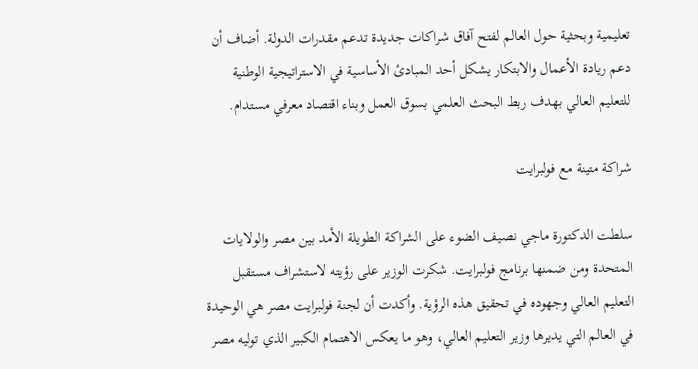تعليمية وبحثية حول العالم لفتح آفاق شراكات جديدة تدعم مقدرات الدولة. أضاف أن دعم ريادة الأعمال والابتكار يشكل أحد المبادئ الأساسية في الاستراتيجية الوطنية للتعليم العالي بهدف ربط البحث العلمي بسوق العمل وبناء اقتصاد معرفي مستدام.

شراكة متينة مع فولبرايت

سلطت الدكتورة ماجي نصيف الضوء على الشراكة الطويلة الأمد بين مصر والولايات المتحدة ومن ضمنها برنامج فولبرايت. شكرت الوزير على رؤيته لاستشراف مستقبل التعليم العالي وجهوده في تحقيق هذه الرؤية. وأكدت أن لجنة فولبرايت مصر هي الوحيدة في العالم التي يديرها وزير التعليم العالي، وهو ما يعكس الاهتمام الكبير الذي توليه مصر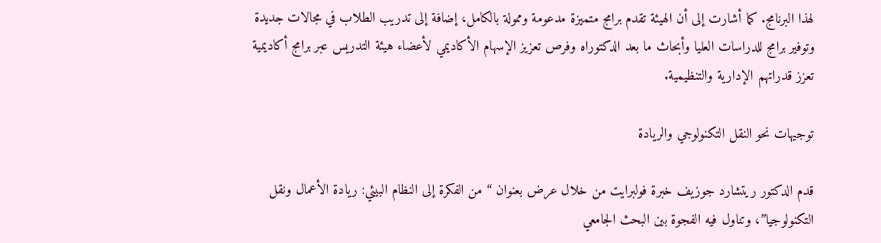لهذا البرنامج. كما أشارت إلى أن الهيئة تقدم برامج متميزة مدعومة وممولة بالكامل، إضافة إلى تدريب الطلاب في مجالات جديدة وتوفير برامج للدراسات العليا وأبحاث ما بعد الدكتوراه وفرص تعزيز الإسهام الأكاديمي لأعضاء هيئة التدريس عبر برامج أكاديمية تعزز قدراتهم الإدارية والتنظيمية.

توجيهات نحو النقل التكنولوجي والريادة

قدم الدكتور ريتشارد جوزيف خبرة فولبرايت من خلال عرض بعنوان “من الفكرة إلى النظام البيئي: ريادة الأعمال ونقل التكنولوجيا”، وتناول فيه الفجوة بين البحث الجامعي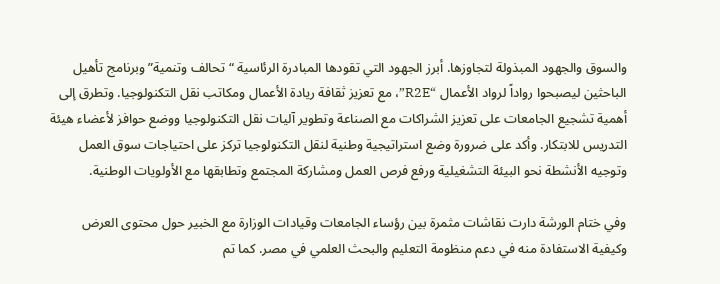والسوق والجهود المبذولة لتجاوزها. أبرز الجهود التي تقودها المبادرة الرئاسية “تحالف وتنمية” وبرنامج تأهيل الباحثين ليصبحوا رواداً لرواد الأعمال “R2E”، مع تعزيز ثقافة ريادة الأعمال ومكاتب نقل التكنولوجيا. وتطرق إلى أهمية تشجيع الجامعات على تعزيز الشراكات مع الصناعة وتطوير آليات نقل التكنولوجيا ووضع حوافز لأعضاء هيئة التدريس للابتكار. وأكد على ضرورة وضع استراتيجية وطنية لنقل التكنولوجيا تركز على احتياجات سوق العمل وتوجيه الأنشطة نحو البيئة التشغيلية ورفع فرص العمل ومشاركة المجتمع وتطابقها مع الأولويات الوطنية.

وفي ختام الورشة دارت نقاشات مثمرة بين رؤساء الجامعات وقيادات الوزارة مع الخبير حول محتوى العرض وكيفية الاستفادة منه في دعم منظومة التعليم والبحث العلمي في مصر. كما تم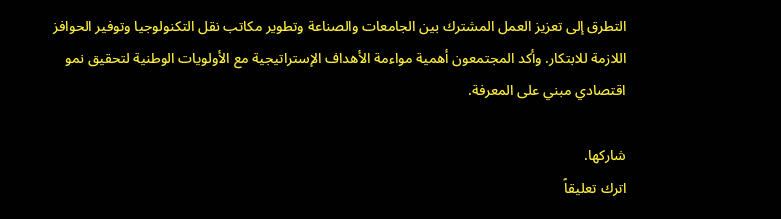التطرق إلى تعزيز العمل المشترك بين الجامعات والصناعة وتطوير مكاتب نقل التكنولوجيا وتوفير الحوافز اللازمة للابتكار. وأكد المجتمعون أهمية مواءمة الأهداف الإستراتيجية مع الأولويات الوطنية لتحقيق نمو اقتصادي مبني على المعرفة.

شاركها.
اترك تعليقاً